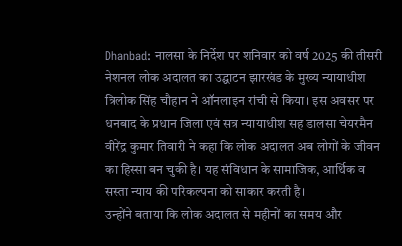Dhanbad: नालसा के निर्देश पर शनिवार को वर्ष 2025 की तीसरी नेशनल लोक अदालत का उद्घाटन झारखंड के मुख्य न्यायाधीश त्रिलोक सिंह चौहान ने ऑनलाइन रांची से किया। इस अवसर पर धनबाद के प्रधान जिला एवं सत्र न्यायाधीश सह डालसा चेयरमैन वीरेंद्र कुमार तिवारी ने कहा कि लोक अदालत अब लोगों के जीवन का हिस्सा बन चुकी है। यह संविधान के सामाजिक, आर्थिक व सस्ता न्याय की परिकल्पना को साकार करती है।
उन्होंने बताया कि लोक अदालत से महीनों का समय और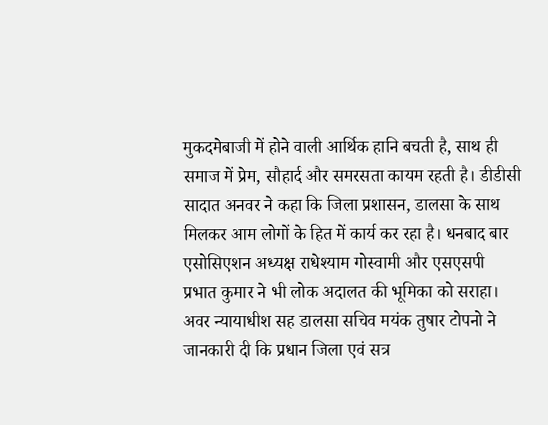मुकदमेबाजी में होने वाली आर्थिक हानि बचती है, साथ ही समाज में प्रेम, सौहार्द और समरसता कायम रहती है। डीडीसी सादात अनवर ने कहा कि जिला प्रशासन, डालसा के साथ मिलकर आम लोगों के हित में कार्य कर रहा है। धनबाद बार एसोसिएशन अध्यक्ष राधेश्याम गोस्वामी और एसएसपी प्रभात कुमार ने भी लोक अदालत की भूमिका को सराहा।
अवर न्यायाधीश सह डालसा सचिव मयंक तुषार टोपनो ने जानकारी दी कि प्रधान जिला एवं सत्र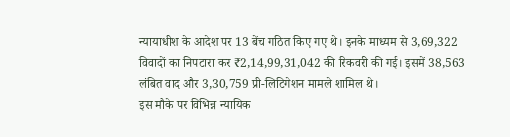न्यायाधीश के आदेश पर 13 बेंच गठित किए गए थे। इनके माध्यम से 3,69,322 विवादों का निपटारा कर ₹2,14,99,31,042 की रिकवरी की गई। इसमें 38,563 लंबित वाद और 3,30,759 प्री-लिटिगेशन मामले शामिल थे।
इस मौके पर विभिन्न न्यायिक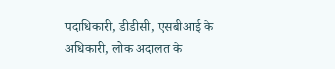पदाधिकारी, डीडीसी, एसबीआई के अधिकारी, लोक अदालत के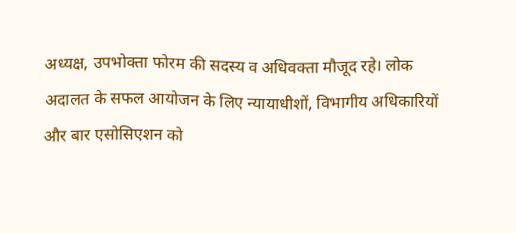अध्यक्ष, उपभोक्ता फोरम की सदस्य व अधिवक्ता मौजूद रहे। लोक अदालत के सफल आयोजन के लिए न्यायाधीशों, विभागीय अधिकारियों और बार एसोसिएशन को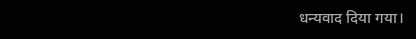धन्यवाद दिया गया।